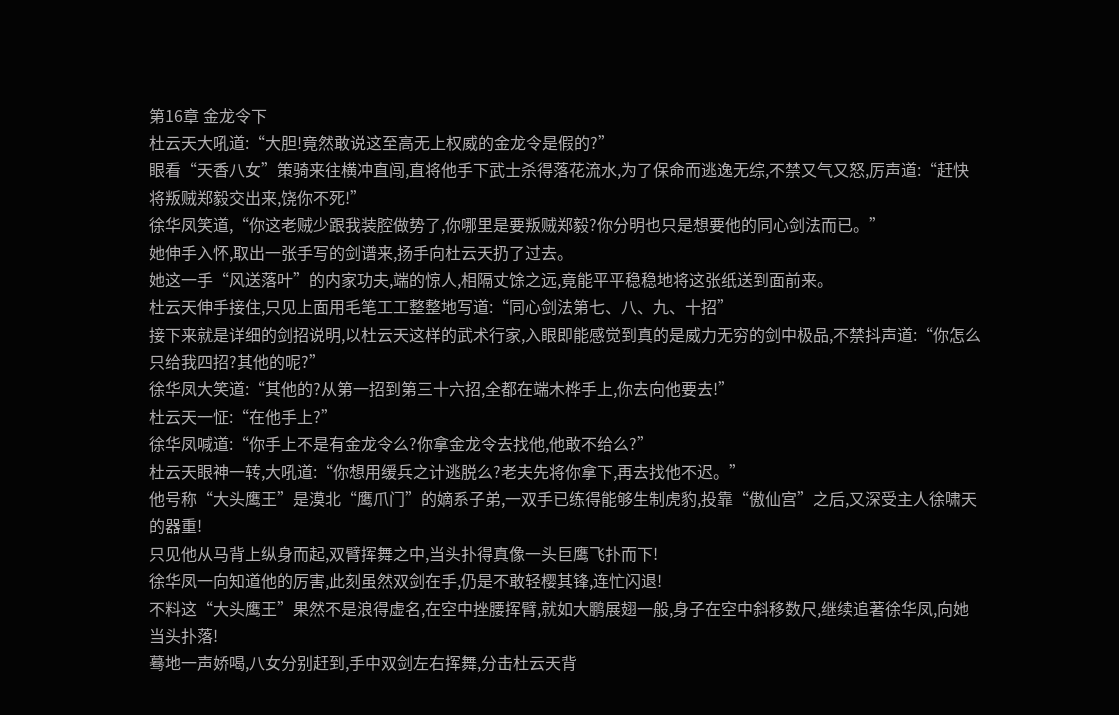第16章 金龙令下
杜云天大吼道:“大胆!竟然敢说这至高无上权威的金龙令是假的?”
眼看“天香八女”策骑来往横冲直闯,直将他手下武士杀得落花流水,为了保命而逃逸无综,不禁又气又怒,厉声道:“赶快将叛贼郑毅交出来,饶你不死!”
徐华凤笑道,“你这老贼少跟我装腔做势了,你哪里是要叛贼郑毅?你分明也只是想要他的同心剑法而已。”
她伸手入怀,取出一张手写的剑谱来,扬手向杜云天扔了过去。
她这一手“风送落叶”的内家功夫,端的惊人,相隔丈馀之远,竟能平平稳稳地将这张纸送到面前来。
杜云天伸手接住,只见上面用毛笔工工整整地写道:“同心剑法第七、八、九、十招”
接下来就是详细的剑招说明,以杜云天这样的武术行家,入眼即能感觉到真的是威力无穷的剑中极品,不禁抖声道:“你怎么只给我四招?其他的呢?”
徐华凤大笑道:“其他的?从第一招到第三十六招,全都在端木桦手上,你去向他要去!”
杜云天一怔:“在他手上?”
徐华凤喊道:“你手上不是有金龙令么?你拿金龙令去找他,他敢不给么?”
杜云天眼神一转,大吼道:“你想用缓兵之计逃脱么?老夫先将你拿下,再去找他不迟。”
他号称“大头鹰王”是漠北“鹰爪门”的嫡系子弟,一双手已练得能够生制虎豹,投靠“傲仙宫”之后,又深受主人徐啸天的器重!
只见他从马背上纵身而起,双臂挥舞之中,当头扑得真像一头巨鹰飞扑而下!
徐华凤一向知道他的厉害,此刻虽然双剑在手,仍是不敢轻樱其锋,连忙闪退!
不料这“大头鹰王”果然不是浪得虚名,在空中挫腰挥臂,就如大鹏展翅一般,身子在空中斜移数尺,继续追著徐华凤,向她当头扑落!
蓦地一声娇喝,八女分别赶到,手中双剑左右挥舞,分击杜云天背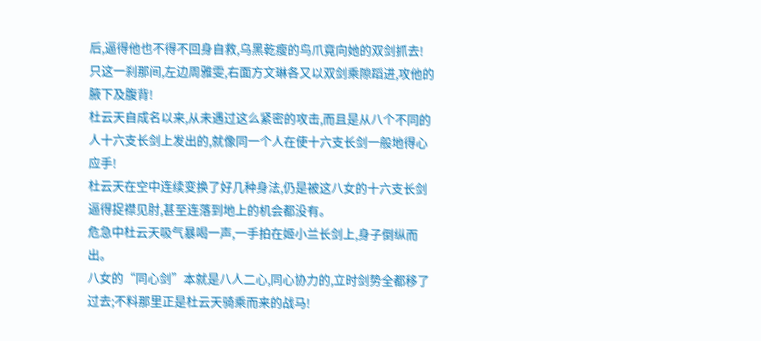后,逼得他也不得不回身自救,乌黑乾瘦的鸟爪竟向她的双剑抓去!
只这一刹那间,左边周雅雯,右面方文琳各又以双剑乘隙蹈进,攻他的腋下及腹背!
杜云天自成名以来,从未遇过这么紧密的攻击,而且是从八个不同的人十六支长剑上发出的,就像同一个人在使十六支长剑一般地得心应手!
杜云天在空中连续变换了好几种身法,仍是被这八女的十六支长剑逼得捉襟见肘,甚至连落到地上的机会都没有。
危急中杜云天吸气暴喝一声,一手拍在姬小兰长剑上,身子倒纵而出。
八女的“同心剑”本就是八人二心,同心协力的,立时剑势全都移了过去;不料那里正是杜云天骑乘而来的战马!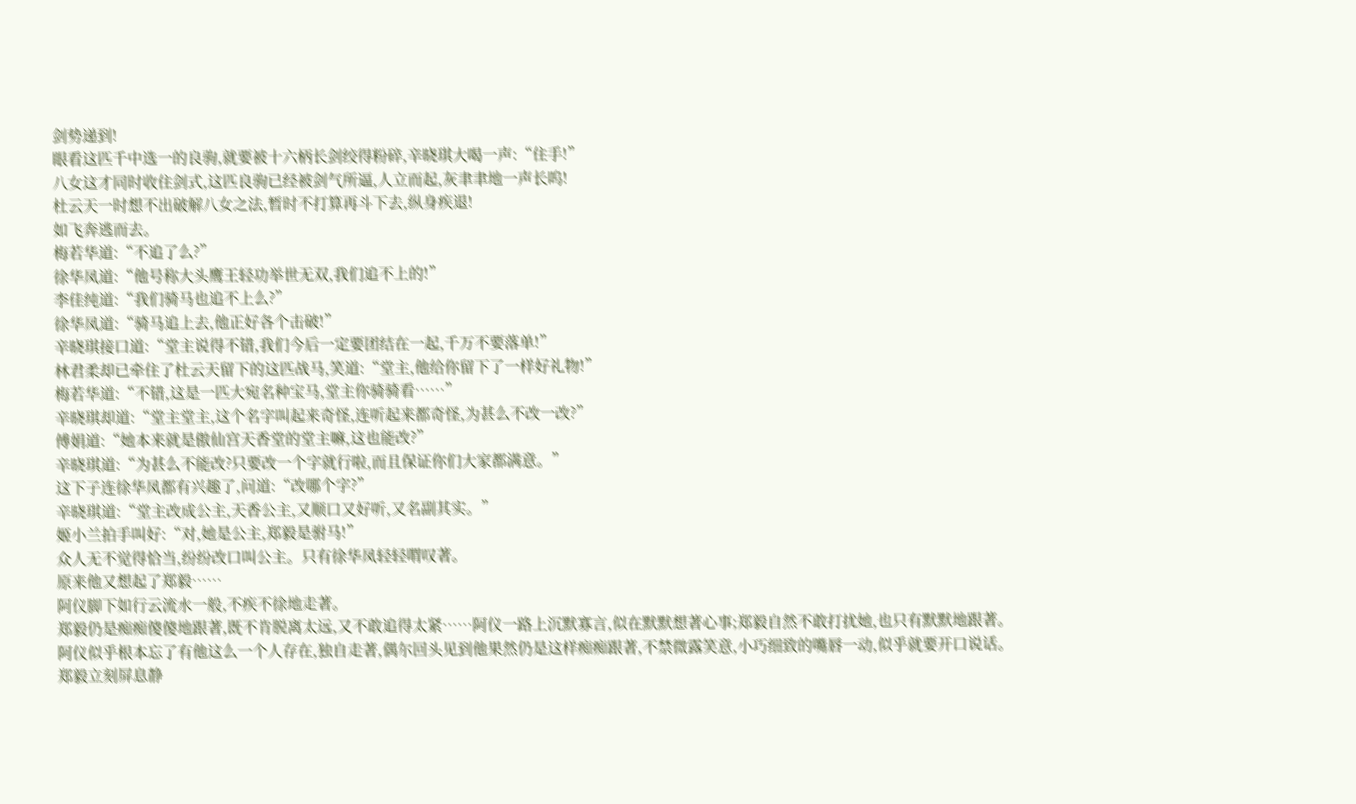剑势递到!
眼看这匹千中选一的良驹,就要被十六柄长剑绞得粉碎,辛晓琪大喝一声:“住手!”
八女这才同时收住剑式,这匹良驹已经被剑气所逼,人立而起,灰聿聿地一声长呜!
杜云天一时想不出破解八女之法,暂时不打算再斗下去,纵身疾退!
如飞奔逃而去。
梅若华道:“不追了么?”
徐华凤道:“他号称大头鹰王轻功举世无双,我们追不上的!”
李佳纯道:“我们骑马也追不上么?”
徐华凤道:“骑马追上去,他正好各个击破!”
辛晓琪接口道:“堂主说得不错,我们今后一定要团结在一起,千万不要落单!”
林君柔却已牵住了杜云天留下的这匹战马,笑道:“堂主,他给你留下了一样好礼物!”
梅若华道:“不错,这是一匹大宛名种宝马,堂主你骑骑看……”
辛晓琪却道:“堂主堂主,这个名字叫起来奇怪,连听起来都奇怪,为甚么不改一改?”
傅娟道:“她本来就是傲仙宫天香堂的堂主嘛,这也能改?”
辛晓琪道:“为甚么不能改?只要改一个字就行啦,而且保证你们大家都满意。”
这下子连徐华凤都有兴趣了,问道:“改哪个字?”
辛晓琪道:“堂主改成公主,天香公主,又顺口又好听,又名副其实。”
姬小兰拍手叫好:“对,她是公主,郑毅是驸马!”
众人无不觉得恰当,纷纷改口叫公主。只有徐华凤轻轻喟叹著。
原来他又想起了郑毅……
阿仪脚下如行云流水一般,不疾不徐地走著。
郑毅仍是痴痴傻傻地跟著,既不肯脱离太远,又不敢追得太紧……阿仪一路上沉默寡言,似在默默想著心事;郑毅自然不敢打扰她,也只有默默地跟著。
阿仪似乎根本忘了有他这么一个人存在,独自走著,偶尔回头见到他果然仍是这样痴痴跟著,不禁微露笑意,小巧细致的嘴唇一动,似乎就要开口说话。
郑毅立刻屏息静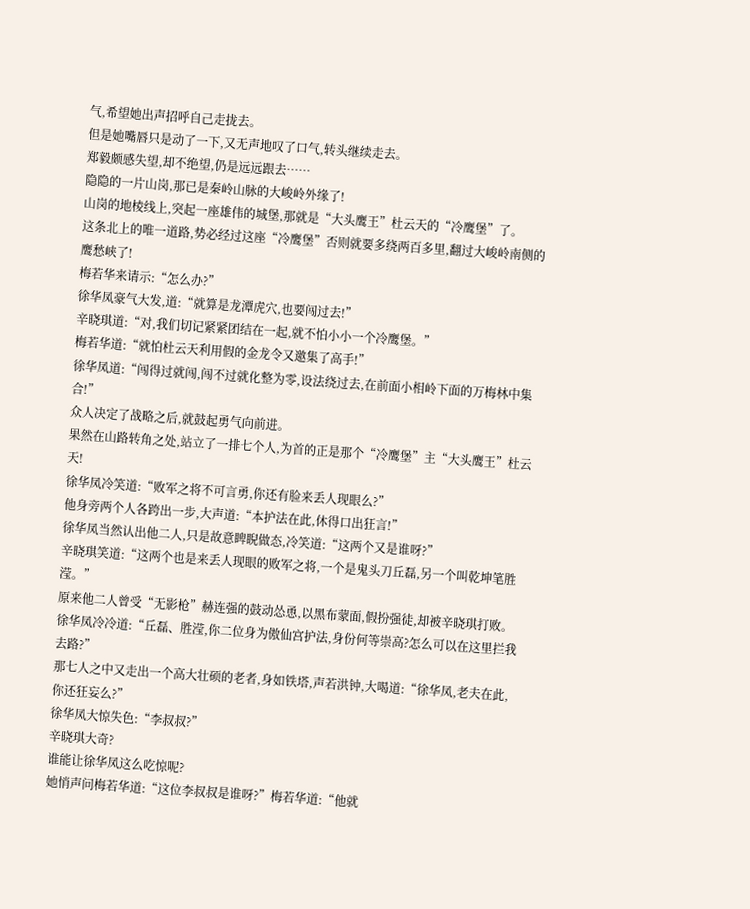气,希望她出声招呼自己走拢去。
但是她嘴唇只是动了一下,又无声地叹了口气,转头继续走去。
郑毅颇感失望,却不绝望,仍是远远跟去……
隐隐的一片山岗,那已是秦岭山脉的大峻岭外缘了!
山岗的地棱线上,突起一座雄伟的城堡,那就是“大头鹰王”杜云天的“冷鹰堡”了。
这条北上的唯一道路,势必经过这座“冷鹰堡”否则就要多绕两百多里,翻过大峻岭南侧的鹰愁峡了!
梅若华来请示:“怎么办?”
徐华凤豪气大发,道:“就算是龙潭虎穴,也要闯过去!”
辛晓琪道:“对,我们切记紧紧团结在一起,就不怕小小一个冷鹰堡。”
梅若华道:“就怕杜云天利用假的金龙令又邀集了高手!”
徐华凤道:“闯得过就闯,闯不过就化整为零,设法绕过去,在前面小相岭下面的万梅林中集合!”
众人决定了战略之后,就鼓起勇气向前进。
果然在山路转角之处,站立了一排七个人,为首的正是那个“冷鹰堡”主“大头鹰王”杜云天!
徐华凤冷笑道:“败军之将不可言勇,你还有脸来丢人现眼么?”
他身旁两个人各跨出一步,大声道:“本护法在此,休得口出狂言!”
徐华凤当然认出他二人,只是故意睥睨做态,冷笑道:“这两个又是谁呀?”
辛晓琪笑道:“这两个也是来丢人现眼的败军之将,一个是鬼头刀丘磊,另一个叫乾坤笔胜滢。”
原来他二人曾受“无影枪”赫连强的鼓动怂恿,以黑布蒙面,假扮强徒,却被辛晓琪打败。
徐华凤冷冷道:“丘磊、胜滢,你二位身为傲仙宫护法,身份何等崇高?怎么可以在这里拦我去路?”
那七人之中又走出一个高大壮硕的老者,身如铁塔,声若洪钟,大喝道:“徐华凤,老夫在此,你还狂妄么?”
徐华凤大惊失色:“李叔叔?”
辛晓琪大奇?
谁能让徐华凤这么吃惊呢?
她悄声问梅若华道:“这位李叔叔是谁呀?”梅若华道:“他就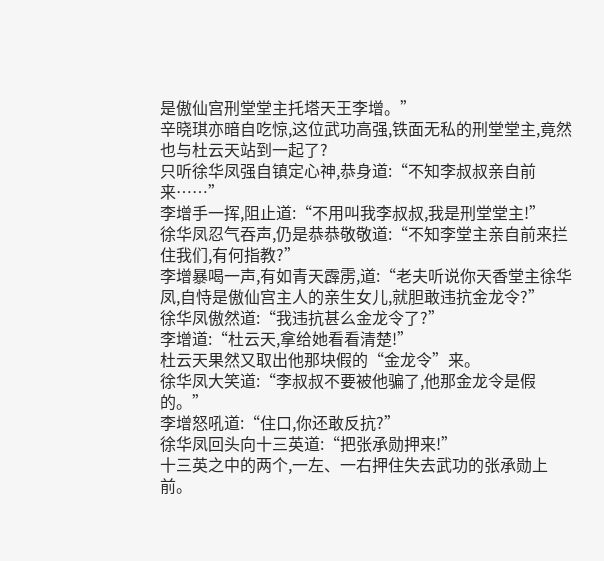是傲仙宫刑堂堂主托塔天王李增。”
辛晓琪亦暗自吃惊,这位武功高强,铁面无私的刑堂堂主,竟然也与杜云天站到一起了?
只听徐华凤强自镇定心神,恭身道:“不知李叔叔亲自前来……”
李增手一挥,阻止道:“不用叫我李叔叔,我是刑堂堂主!”
徐华凤忍气吞声,仍是恭恭敬敬道:“不知李堂主亲自前来拦住我们,有何指教?”
李增暴喝一声,有如青天霹雳,道:“老夫听说你天香堂主徐华凤,自恃是傲仙宫主人的亲生女儿,就胆敢违抗金龙令?”
徐华凤傲然道:“我违抗甚么金龙令了?”
李增道:“杜云天,拿给她看看清楚!”
杜云天果然又取出他那块假的“金龙令”来。
徐华凤大笑道:“李叔叔不要被他骗了,他那金龙令是假的。”
李增怒吼道:“住口,你还敢反抗?”
徐华凤回头向十三英道:“把张承勋押来!”
十三英之中的两个,一左、一右押住失去武功的张承勋上前。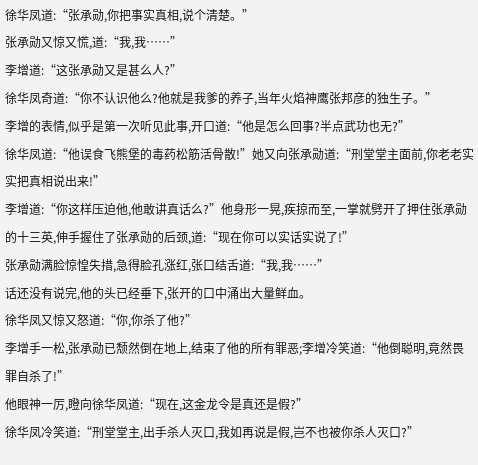徐华凤道:“张承勋,你把事实真相,说个清楚。”
张承勋又惊又慌,道:“我,我……”
李增道:“这张承勋又是甚么人?”
徐华凤奇道:“你不认识他么?他就是我爹的养子,当年火焰神鹰张邦彦的独生子。”
李增的表情,似乎是第一次听见此事,开口道:“他是怎么回事?半点武功也无?”
徐华凤道:“他误食飞熊堡的毒药松筋活骨散!”她又向张承勋道:“刑堂堂主面前,你老老实实把真相说出来!”
李增道:“你这样压迫他,他敢讲真话么?”他身形一晃,疾掠而至,一掌就劈开了押住张承勋的十三英,伸手握住了张承勋的后颈,道:“现在你可以实话实说了!”
张承勋满脸惊惶失措,急得脸孔涨红,张口结舌道:“我,我……”
话还没有说完,他的头已经垂下,张开的口中涌出大量鲜血。
徐华凤又惊又怒道:“你,你杀了他?”
李增手一松,张承勋已颓然倒在地上,结束了他的所有罪恶;李增冷笑道:“他倒聪明,竟然畏罪自杀了!”
他眼神一厉,瞪向徐华凤道:“现在,这金龙令是真还是假?”
徐华凤冷笑道:“刑堂堂主,出手杀人灭口,我如再说是假,岂不也被你杀人灭口?”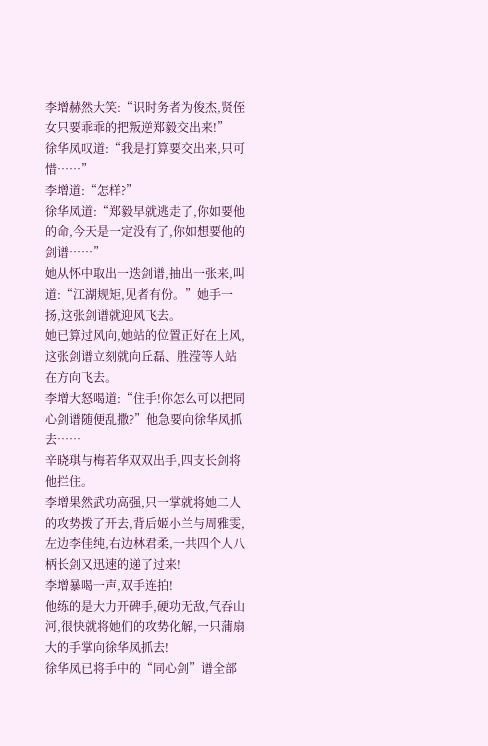李增赫然大笑:“识时务者为俊杰,贤侄女只要乖乖的把叛逆郑毅交出来!”
徐华凤叹道:“我是打算要交出来,只可惜……”
李增道:“怎样?”
徐华凤道:“郑毅早就逃走了,你如要他的命,今天是一定没有了,你如想要他的剑谱……”
她从怀中取出一迭剑谱,抽出一张来,叫道:“江湖规矩,见者有份。”她手一扬,这张剑谱就迎风飞去。
她已算过风向,她站的位置正好在上风,这张剑谱立刻就向丘磊、胜滢等人站在方向飞去。
李增大怒喝道:“住手!你怎么可以把同心剑谱随便乱撒?”他急要向徐华凤抓去……
辛晓琪与梅若华双双出手,四支长剑将他拦住。
李增果然武功高强,只一掌就将她二人的攻势拨了开去,背后姬小兰与周雅雯,左边李佳纯,右边林君柔,一共四个人八柄长剑又迅速的递了过来!
李增暴喝一声,双手连拍!
他练的是大力开碑手,硬功无敌,气吞山河,很快就将她们的攻势化解,一只蒲扇大的手掌向徐华凤抓去!
徐华凤已将手中的“同心剑”谱全部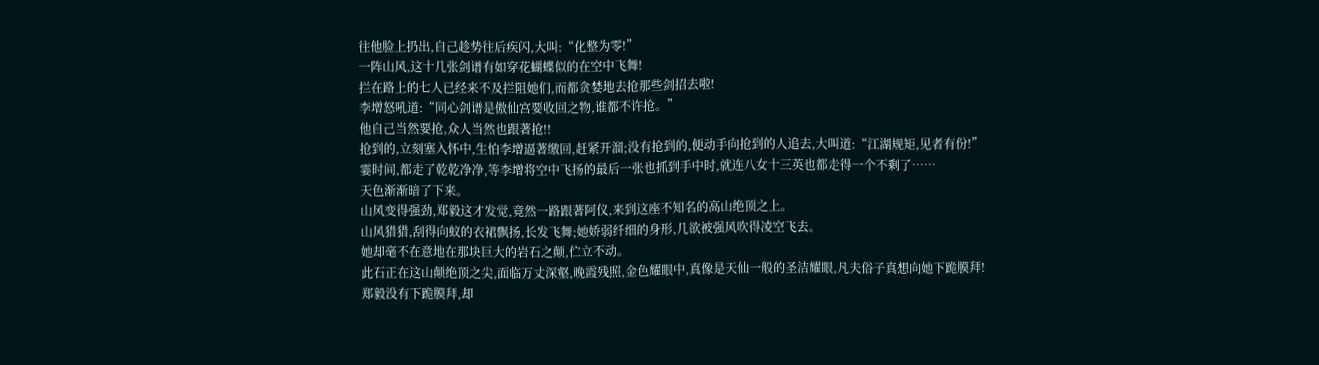往他脸上扔出,自己趁势往后疾闪,大叫:“化整为零!”
一阵山风,这十几张剑谱有如穿花蝴蝶似的在空中飞舞!
拦在路上的七人已经来不及拦阻她们,而都贪婪地去抢那些剑招去啦!
李增怒吼道:“同心剑谱是傲仙宫要收回之物,谁都不许抢。”
他自己当然要抢,众人当然也跟著抢!!
抢到的,立刻塞入怀中,生怕李增逼著缴回,赶紧开溜;没有抢到的,便动手向抢到的人追去,大叫道:“江湖规矩,见者有份!”
霎时间,都走了乾乾净净,等李增将空中飞扬的最后一张也抓到手中时,就连八女十三英也都走得一个不剩了……
天色渐渐暗了下来。
山风变得强劲,郑毅这才发觉,竟然一路跟著阿仪,来到这座不知名的高山绝顶之上。
山风猎猎,刮得向蚁的衣裙飘扬,长发飞舞;她娇弱纤细的身形,几欲被强风吹得凌空飞去。
她却毫不在意地在那块巨大的岩石之颠,伫立不动。
此石正在这山颠绝顶之尖,面临万丈深壑,晚霞残照,金色耀眼中,真像是天仙一般的圣洁耀眼,凡夫俗子真想向她下跪膜拜!
郑毅没有下跪膜拜,却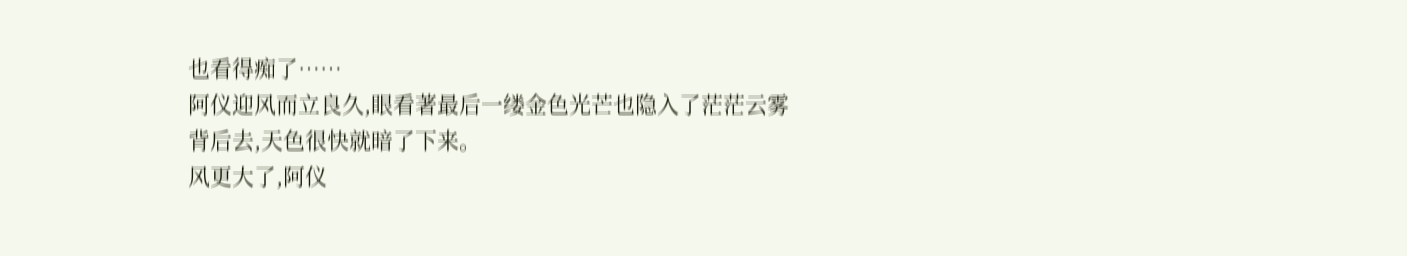也看得痴了……
阿仪迎风而立良久,眼看著最后一缕金色光芒也隐入了茫茫云雾背后去,天色很快就暗了下来。
风更大了,阿仪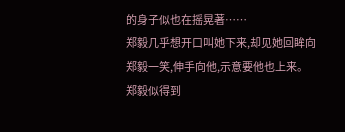的身子似也在摇晃著……
郑毅几乎想开口叫她下来,却见她回眸向郑毅一笑,伸手向他,示意要他也上来。
郑毅似得到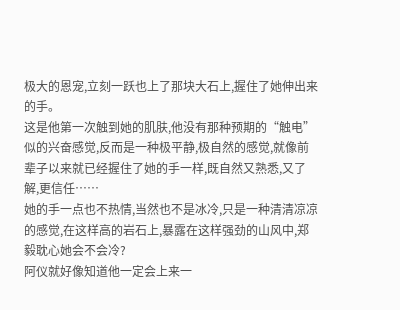极大的恩宠,立刻一跃也上了那块大石上,握住了她伸出来的手。
这是他第一次触到她的肌肤,他没有那种预期的“触电”似的兴奋感觉,反而是一种极平静,极自然的感觉,就像前辈子以来就已经握住了她的手一样,既自然又熟悉,又了解,更信任……
她的手一点也不热情,当然也不是冰冷,只是一种清清凉凉的感觉,在这样高的岩石上,暴露在这样强劲的山风中,郑毅耽心她会不会冷?
阿仪就好像知道他一定会上来一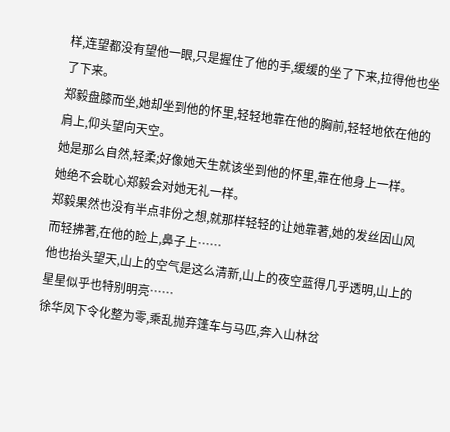样,连望都没有望他一眼,只是握住了他的手,缓缓的坐了下来,拉得他也坐了下来。
郑毅盘膝而坐,她却坐到他的怀里,轻轻地靠在他的胸前,轻轻地依在他的肩上,仰头望向天空。
她是那么自然,轻柔;好像她天生就该坐到他的怀里,靠在他身上一样。
她绝不会耽心郑毅会对她无礼一样。
郑毅果然也没有半点非份之想,就那样轻轻的让她靠著,她的发丝因山风而轻拂著,在他的睑上,鼻子上……
他也抬头望天,山上的空气是这么清新,山上的夜空蓝得几乎透明,山上的星星似乎也特别明亮……
徐华凤下令化整为零,乘乱抛弃篷车与马匹,奔入山林岔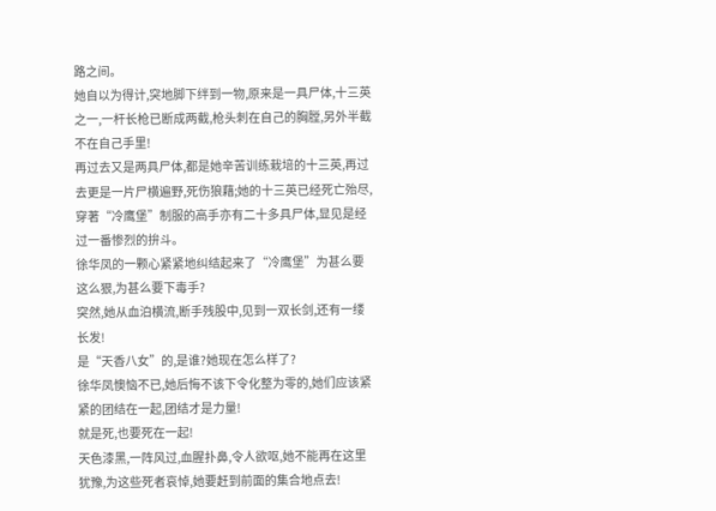路之间。
她自以为得计,突地脚下绊到一物,原来是一具尸体,十三英之一,一杆长枪已断成两截,枪头刺在自己的胸膛,另外半截不在自己手里!
再过去又是两具尸体,都是她辛苦训练栽培的十三英,再过去更是一片尸横遍野,死伤狼藉;她的十三英已经死亡殆尽,穿著“冷鹰堡”制服的高手亦有二十多具尸体,显见是经过一番惨烈的拚斗。
徐华凤的一颗心紧紧地纠结起来了“冷鹰堡”为甚么要这么狠,为甚么要下毒手?
突然,她从血泊横流,断手残股中,见到一双长剑,还有一缕长发!
是“天香八女”的,是谁?她现在怎么样了?
徐华凤懊恼不已,她后悔不该下令化整为零的,她们应该紧紧的团结在一起,团结才是力量!
就是死,也要死在一起!
天色漆黑,一阵风过,血腥扑鼻,令人欲呕,她不能再在这里犹豫,为这些死者哀悼,她要赶到前面的集合地点去!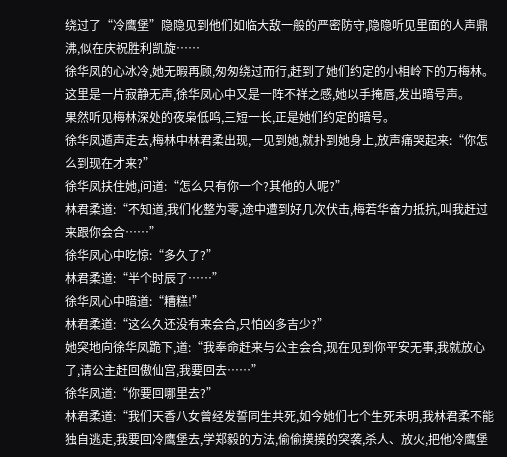绕过了“冷鹰堡”隐隐见到他们如临大敌一般的严密防守,隐隐听见里面的人声鼎沸,似在庆祝胜利凯旋……
徐华凤的心冰冷,她无暇再顾,匆匆绕过而行,赶到了她们约定的小相岭下的万梅林。
这里是一片寂静无声,徐华凤心中又是一阵不祥之感,她以手掩唇,发出暗号声。
果然听见梅林深处的夜枭低呜,三短一长,正是她们约定的暗号。
徐华凤遁声走去,梅林中林君柔出现,一见到她,就扑到她身上,放声痛哭起来:“你怎么到现在才来?”
徐华凤扶住她,问道:“怎么只有你一个?其他的人呢?”
林君柔道:“不知道,我们化整为零,途中遭到好几次伏击,梅若华奋力抵抗,叫我赶过来跟你会合……”
徐华凤心中吃惊:“多久了?”
林君柔道:“半个时辰了……”
徐华凤心中暗道:“糟糕!”
林君柔道:“这么久还没有来会合,只怕凶多吉少?”
她突地向徐华凤跪下,道:“我奉命赶来与公主会合,现在见到你平安无事,我就放心了,请公主赶回傲仙宫,我要回去……”
徐华凤道:“你要回哪里去?”
林君柔道:“我们天香八女曾经发誓同生共死,如今她们七个生死未明,我林君柔不能独自逃走,我要回冷鹰堡去,学郑毅的方法,偷偷摸摸的突袭,杀人、放火,把他冷鹰堡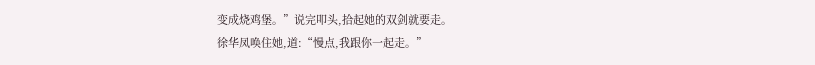变成烧鸡堡。”说完叩头,拾起她的双剑就要走。
徐华凤唤住她,道:“慢点,我跟你一起走。”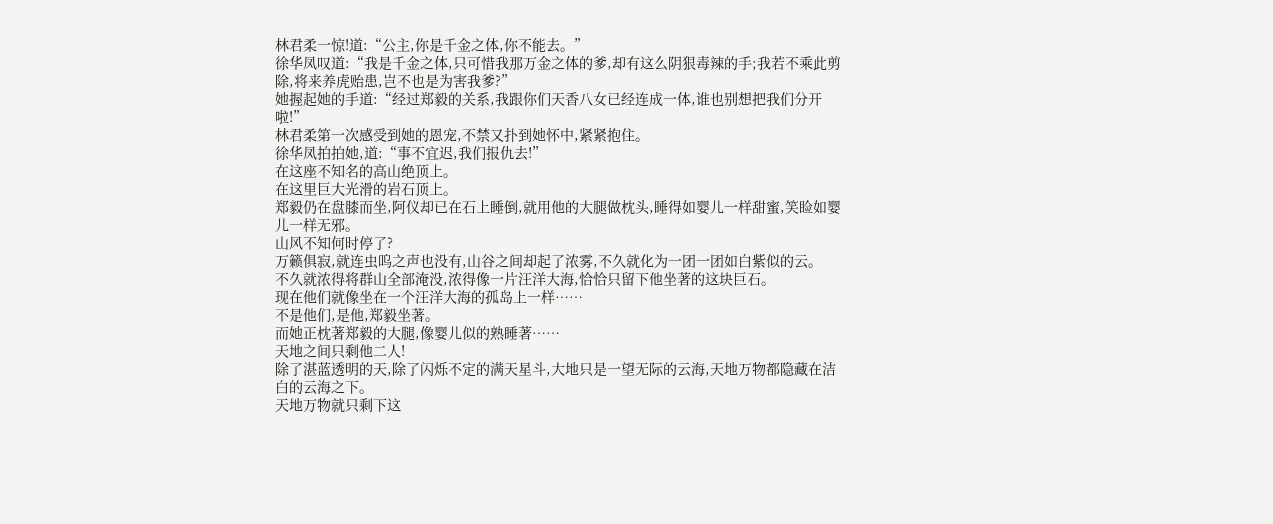林君柔一惊!道:“公主,你是千金之体,你不能去。”
徐华凤叹道:“我是千金之体,只可惜我那万金之体的爹,却有这么阴狠毒辣的手;我若不乘此剪除,将来养虎贻患,岂不也是为害我爹?”
她握起她的手道:“经过郑毅的关系,我跟你们天香八女已经连成一体,谁也别想把我们分开啦!”
林君柔第一次感受到她的恩宠,不禁又扑到她怀中,紧紧抱住。
徐华凤拍拍她,道:“事不宜迟,我们报仇去!”
在这座不知名的高山绝顶上。
在这里巨大光滑的岩石顶上。
郑毅仍在盘膝而坐,阿仪却已在石上睡倒,就用他的大腿做枕头,睡得如婴儿一样甜蜜,笑睑如婴儿一样无邪。
山风不知何时停了?
万籁俱寂,就连虫呜之声也没有,山谷之间却起了浓雾,不久就化为一团一团如白紫似的云。
不久就浓得将群山全部淹没,浓得像一片汪洋大海,恰恰只留下他坐著的这块巨石。
现在他们就像坐在一个汪洋大海的孤岛上一样……
不是他们,是他,郑毅坐著。
而她正枕著郑毅的大腿,像婴儿似的熟睡著……
天地之间只剩他二人!
除了湛蓝透明的天,除了闪烁不定的满天星斗,大地只是一望无际的云海,天地万物都隐藏在洁白的云海之下。
天地万物就只剩下这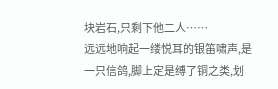块岩石,只剩下他二人……
远远地响起一缕悦耳的银笛啸声,是一只信鸽,脚上定是缚了铜之类,划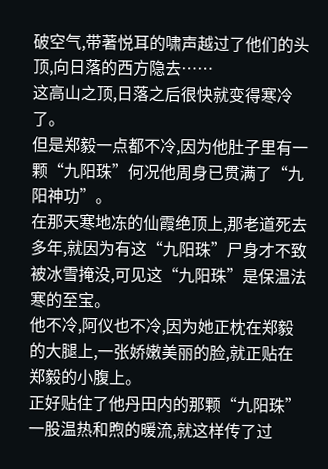破空气,带著悦耳的啸声越过了他们的头顶,向日落的西方隐去……
这高山之顶,日落之后很快就变得寒冷了。
但是郑毅一点都不冷,因为他肚子里有一颗“九阳珠”何况他周身已贯满了“九阳神功”。
在那天寒地冻的仙霞绝顶上,那老道死去多年,就因为有这“九阳珠”尸身才不致被冰雪掩没,可见这“九阳珠”是保温法寒的至宝。
他不冷,阿仪也不冷,因为她正枕在郑毅的大腿上,一张娇嫩美丽的脸,就正贴在郑毅的小腹上。
正好贴住了他丹田内的那颗“九阳珠”一股温热和煦的暖流,就这样传了过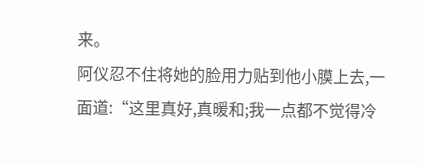来。
阿仪忍不住将她的脸用力贴到他小膜上去,一面道:“这里真好,真暖和;我一点都不觉得冷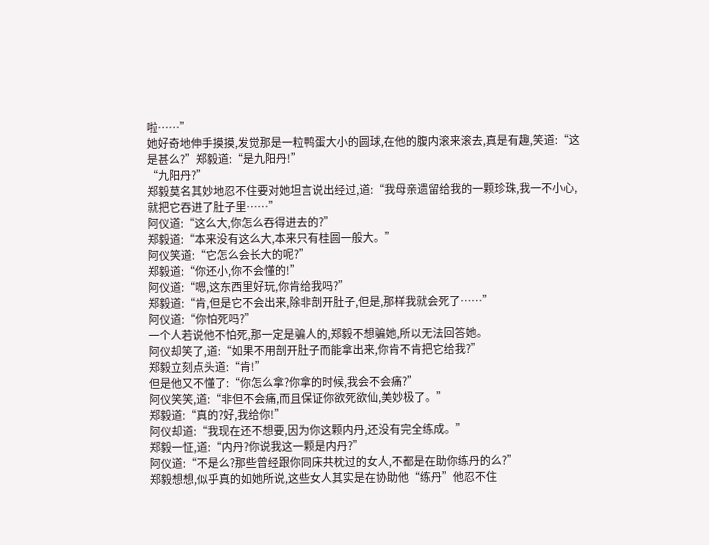啦……”
她好奇地伸手摸摸,发觉那是一粒鸭蛋大小的圆球,在他的腹内滚来滚去,真是有趣,笑道:“这是甚么?”郑毅道:“是九阳丹!”
“九阳丹?”
郑毅莫名其妙地忍不住要对她坦言说出经过,道:“我母亲遗留给我的一颗珍珠,我一不小心,就把它吞进了肚子里……”
阿仪道:“这么大,你怎么吞得进去的?”
郑毅道:“本来没有这么大,本来只有桂圆一般大。”
阿仪笑道:“它怎么会长大的呢?”
郑毅道:“你还小,你不会懂的!”
阿仪道:“嗯,这东西里好玩,你肯给我吗?”
郑毅道:“肯,但是它不会出来,除非剖开肚子,但是,那样我就会死了……”
阿仪道:“你怕死吗?”
一个人若说他不怕死,那一定是骗人的,郑毅不想骗她,所以无法回答她。
阿仪却笑了,道:“如果不用剖开肚子而能拿出来,你肯不肯把它给我?”
郑毅立刻点头道:“肯!”
但是他又不懂了:“你怎么拿?你拿的时候,我会不会痛?”
阿仪笑笑,道:“非但不会痛,而且保证你欲死欲仙,美妙极了。”
郑毅道:“真的?好,我给你!”
阿仪却道:“我现在还不想要,因为你这颗内丹,还没有完全练成。”
郑毅一怔,道:“内丹?你说我这一颗是内丹?”
阿仪道:“不是么?那些曾经跟你同床共枕过的女人,不都是在助你练丹的么?”
郑毅想想,似乎真的如她所说,这些女人其实是在协助他“练丹”他忍不住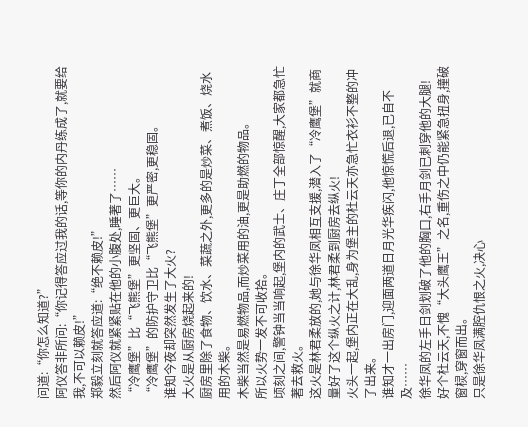问道:“你怎么知道?”
阿仪答非所问:“你记得答应过我的话,等你的内丹练成了,就要给我,不可以赖皮!”
郑毅立刻就答应道:“绝不赖皮!”
然后阿仪就紧紧贴在他的小腹处,睡著了……
“冷鹰堡”比“飞熊堡”更坚固、更巨大。
“冷鹰堡”的防护守卫比“飞熊堡”更严密,更稳固。
谁知今夜却突然发生了大火?
大火是从厨房烧起来的!
厨房里除了食物、饮水、菜蔬之外,更多的是炒菜、煮饭、烧水用的木柴。
木柴当然是易燃物品,而炒菜用的油,更是助燃的物品。
所以火势一发不可收拾。
顷刻之间,警钟当当响起,堡内的武士、庄丁全部惊醒,大家都急忙著去救火。
这火是林君柔放的,她与徐华凤相互支援,潜入了“冷鹰堡”就商量好了这个纵火之计,林君柔到厨房去纵火!
火头一起,堡内正在大乱,身为堡主的杜云天亦急忙衣衫不整的冲了出来。
谁知才一出房门,迎面两道日月光华疾闪,他惊慌后退,已自不及……
徐华凤的左手日剑划破了他的胸口,右手月剑已刺穿他的大腿!
好个杜云天,不愧“大头鹰王”之名,重伤之中仍能紧急扭身,撞破窗棂,穿窗而出。
只是徐华凤满腔仇恨之火,决心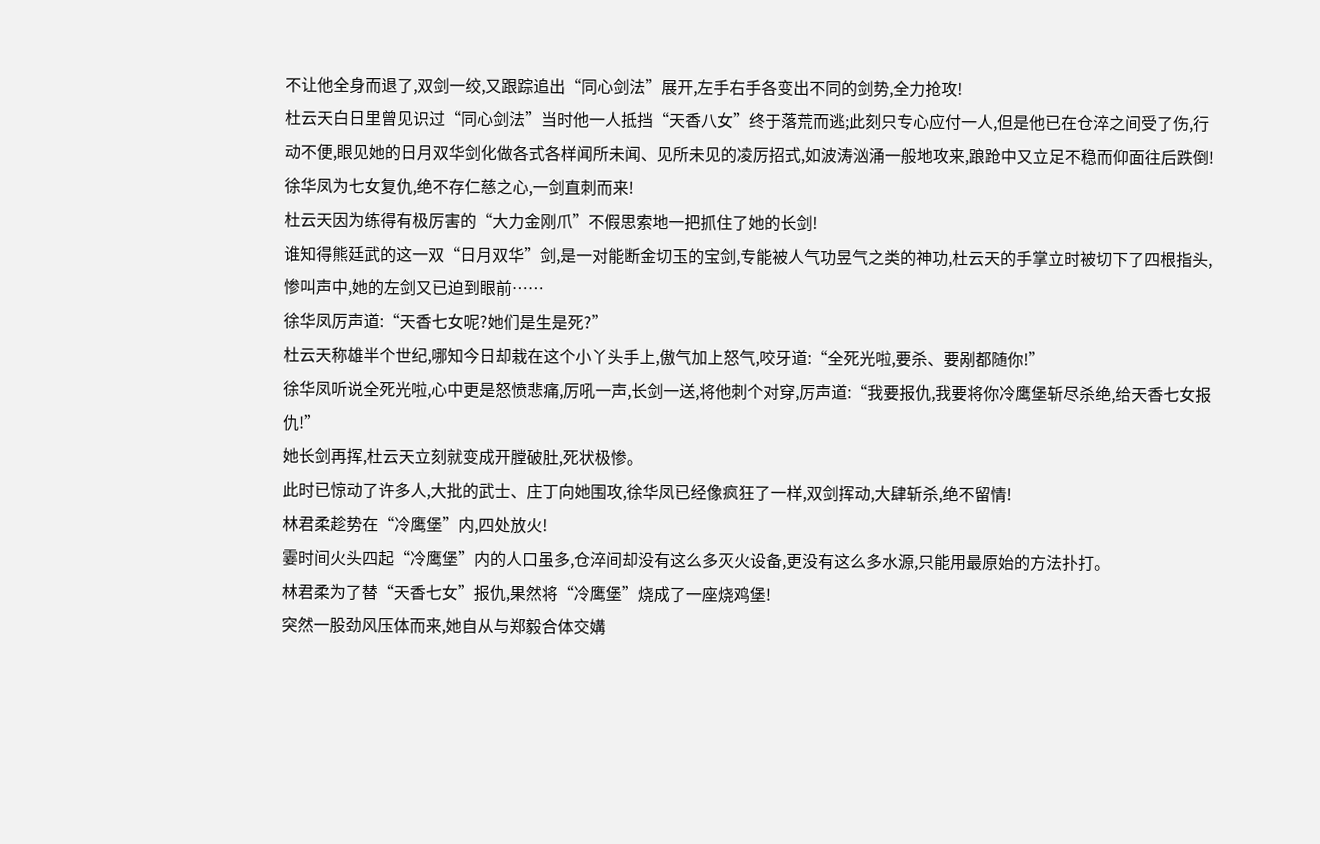不让他全身而退了,双剑一绞,又跟踪追出“同心剑法”展开,左手右手各变出不同的剑势,全力抢攻!
杜云天白日里曾见识过“同心剑法”当时他一人抵挡“天香八女”终于落荒而逃;此刻只专心应付一人,但是他已在仓淬之间受了伤,行动不便,眼见她的日月双华剑化做各式各样闻所未闻、见所未见的凌厉招式,如波涛汹涌一般地攻来,踉跄中又立足不稳而仰面往后跌倒!
徐华凤为七女复仇,绝不存仁慈之心,一剑直刺而来!
杜云天因为练得有极厉害的“大力金刚爪”不假思索地一把抓住了她的长剑!
谁知得熊廷武的这一双“日月双华”剑,是一对能断金切玉的宝剑,专能被人气功昱气之类的神功,杜云天的手掌立时被切下了四根指头,惨叫声中,她的左剑又已迫到眼前……
徐华凤厉声道:“天香七女呢?她们是生是死?”
杜云天称雄半个世纪,哪知今日却栽在这个小丫头手上,傲气加上怒气,咬牙道:“全死光啦,要杀、要剐都随你!”
徐华凤听说全死光啦,心中更是怒愤悲痛,厉吼一声,长剑一送,将他刺个对穿,厉声道:“我要报仇,我要将你冷鹰堡斩尽杀绝,给天香七女报仇!”
她长剑再挥,杜云天立刻就变成开膛破肚,死状极惨。
此时已惊动了许多人,大批的武士、庄丁向她围攻,徐华凤已经像疯狂了一样,双剑挥动,大肆斩杀,绝不留情!
林君柔趁势在“冷鹰堡”内,四处放火!
霎时间火头四起“冷鹰堡”内的人口虽多,仓淬间却没有这么多灭火设备,更没有这么多水源,只能用最原始的方法扑打。
林君柔为了替“天香七女”报仇,果然将“冷鹰堡”烧成了一座烧鸡堡!
突然一股劲风压体而来,她自从与郑毅合体交媾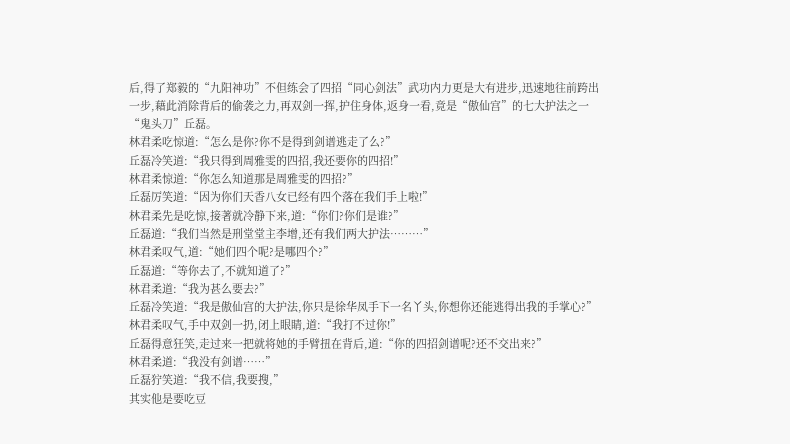后,得了郑毅的“九阳神功”不但练会了四招“同心剑法”武功内力更是大有进步,迅速地往前跨出一步,藉此消除背后的偷袭之力,再双剑一挥,护住身体,返身一看,竟是“傲仙宫”的七大护法之一“鬼头刀”丘磊。
林君柔吃惊道:“怎么是你?你不是得到剑谱逃走了么?”
丘磊冷笑道:“我只得到周雅雯的四招,我还要你的四招!”
林君柔惊道:“你怎么知道那是周雅雯的四招?”
丘磊厉笑道:“因为你们天香八女已经有四个落在我们手上啦!”
林君柔先是吃惊,接著就冷静下来,道:“你们?你们是谁?”
丘磊道:“我们当然是刑堂堂主李增,还有我们两大护法………”
林君柔叹气,道:“她们四个呢?是哪四个?”
丘磊道:“等你去了,不就知道了?”
林君柔道:“我为甚么要去?”
丘磊冷笑道:“我是傲仙宫的大护法,你只是徐华凤手下一名丫头,你想你还能逃得出我的手掌心?”
林君柔叹气,手中双剑一扔,闭上眼睛,道:“我打不过你!”
丘磊得意狂笑,走过来一把就将她的手臂扭在背后,道:“你的四招剑谱呢?还不交出来?”
林君柔道:“我没有剑谱……”
丘磊狞笑道:“我不信,我要搜,”
其实他是要吃豆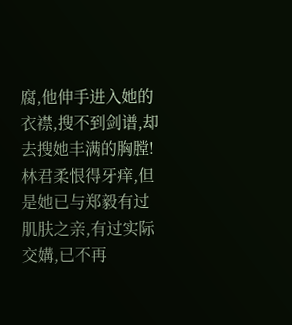腐,他伸手进入她的衣襟,搜不到剑谱,却去搜她丰满的胸膛!
林君柔恨得牙痒,但是她已与郑毅有过肌肤之亲,有过实际交媾,已不再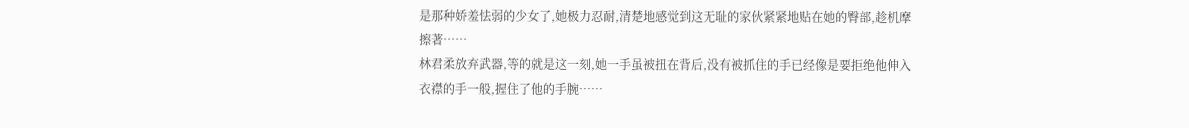是那种娇羞怯弱的少女了,她极力忍耐,清楚地感觉到这无耻的家伙紧紧地贴在她的臀部,趁机摩擦著……
林君柔放弃武器,等的就是这一刻,她一手虽被扭在背后,没有被抓住的手已经像是要拒绝他伸入衣襟的手一般,握住了他的手腕……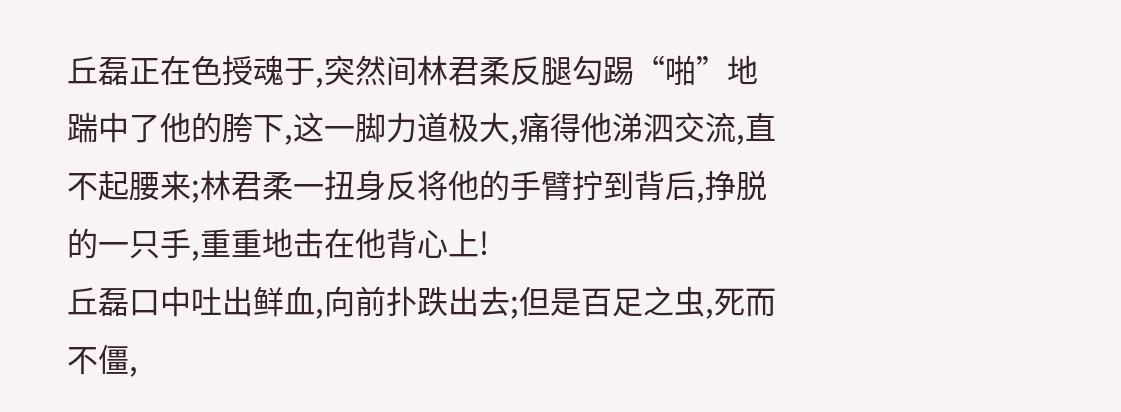丘磊正在色授魂于,突然间林君柔反腿勾踢“啪”地踹中了他的胯下,这一脚力道极大,痛得他涕泗交流,直不起腰来;林君柔一扭身反将他的手臂拧到背后,挣脱的一只手,重重地击在他背心上!
丘磊口中吐出鲜血,向前扑跌出去;但是百足之虫,死而不僵,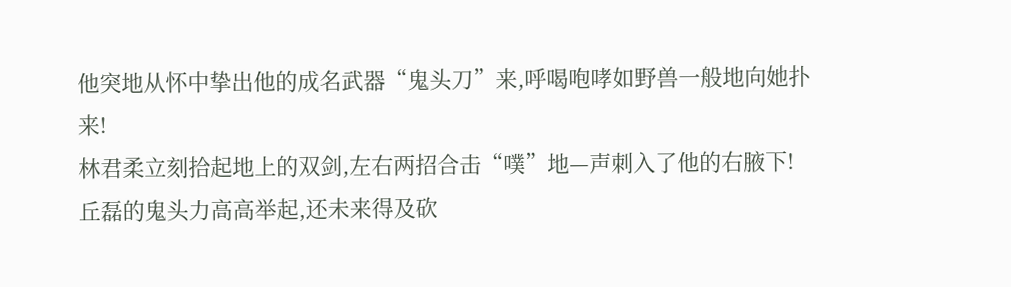他突地从怀中挚出他的成名武器“鬼头刀”来,呼喝咆哮如野兽一般地向她扑来!
林君柔立刻拾起地上的双剑,左右两招合击“噗”地—声刺入了他的右腋下!
丘磊的鬼头力高高举起,还未来得及砍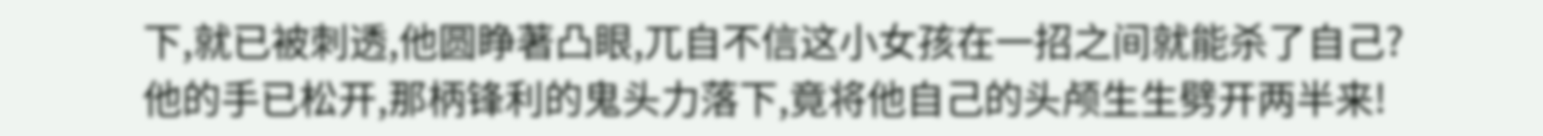下,就已被刺透,他圆睁著凸眼,兀自不信这小女孩在一招之间就能杀了自己?
他的手已松开,那柄锋利的鬼头力落下,竟将他自己的头颅生生劈开两半来!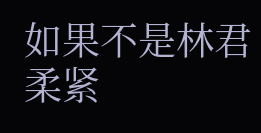如果不是林君柔紧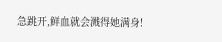急跳开,鲜血就会溅得她满身!